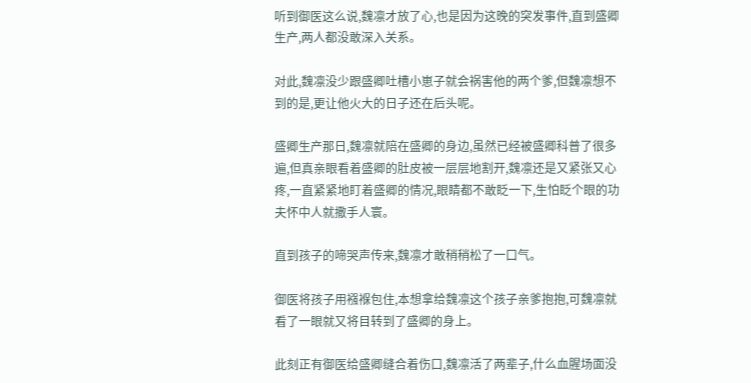听到御医这么说,魏凛才放了心,也是因为这晚的突发事件,直到盛卿生产,两人都没敢深入关系。

对此,魏凛没少跟盛卿吐槽小崽子就会祸害他的两个爹,但魏凛想不到的是,更让他火大的日子还在后头呢。

盛卿生产那日,魏凛就陪在盛卿的身边,虽然已经被盛卿科普了很多遍,但真亲眼看着盛卿的肚皮被一层层地割开,魏凛还是又紧张又心疼,一直紧紧地盯着盛卿的情况,眼睛都不敢眨一下,生怕眨个眼的功夫怀中人就撒手人寰。

直到孩子的啼哭声传来,魏凛才敢稍稍松了一口气。

御医将孩子用襁褓包住,本想拿给魏凛这个孩子亲爹抱抱,可魏凛就看了一眼就又将目转到了盛卿的身上。

此刻正有御医给盛卿缝合着伤口,魏凛活了两辈子,什么血腥场面没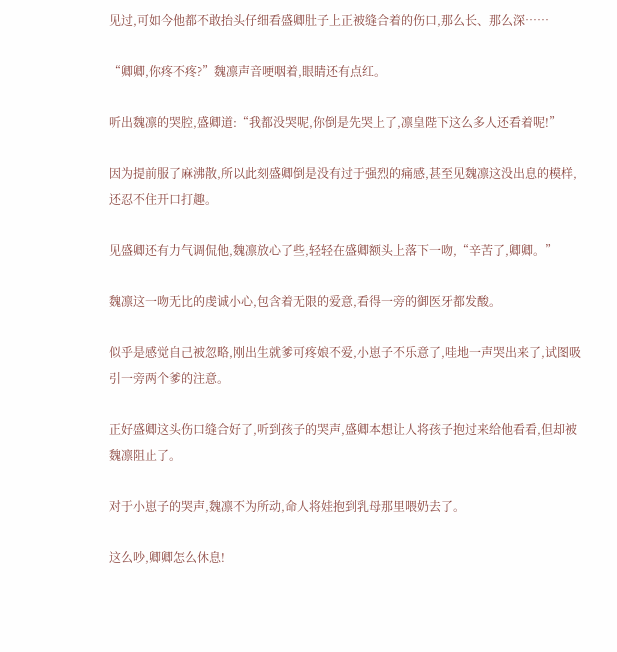见过,可如今他都不敢抬头仔细看盛卿肚子上正被缝合着的伤口,那么长、那么深……

“卿卿,你疼不疼?”魏凛声音哽咽着,眼睛还有点红。

听出魏凛的哭腔,盛卿道:“我都没哭呢,你倒是先哭上了,凛皇陛下这么多人还看着呢!”

因为提前服了麻沸散,所以此刻盛卿倒是没有过于强烈的痛感,甚至见魏凛这没出息的模样,还忍不住开口打趣。

见盛卿还有力气调侃他,魏凛放心了些,轻轻在盛卿额头上落下一吻,“辛苦了,卿卿。”

魏凛这一吻无比的虔诚小心,包含着无限的爱意,看得一旁的御医牙都发酸。

似乎是感觉自己被忽略,刚出生就爹可疼娘不爱,小崽子不乐意了,哇地一声哭出来了,试图吸引一旁两个爹的注意。

正好盛卿这头伤口缝合好了,听到孩子的哭声,盛卿本想让人将孩子抱过来给他看看,但却被魏凛阻止了。

对于小崽子的哭声,魏凛不为所动,命人将娃抱到乳母那里喂奶去了。

这么吵,卿卿怎么休息!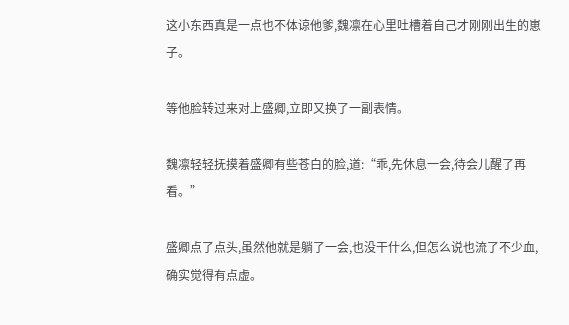这小东西真是一点也不体谅他爹,魏凛在心里吐槽着自己才刚刚出生的崽子。

等他脸转过来对上盛卿,立即又换了一副表情。

魏凛轻轻抚摸着盛卿有些苍白的脸,道:“乖,先休息一会,待会儿醒了再看。”

盛卿点了点头,虽然他就是躺了一会,也没干什么,但怎么说也流了不少血,确实觉得有点虚。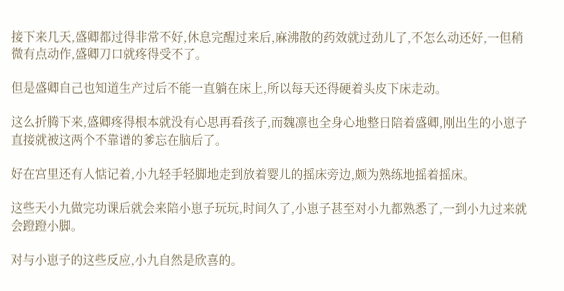接下来几天,盛卿都过得非常不好,休息完醒过来后,麻沸散的药效就过劲儿了,不怎么动还好,一但稍微有点动作,盛卿刀口就疼得受不了。

但是盛卿自己也知道生产过后不能一直躺在床上,所以每天还得硬着头皮下床走动。

这么折腾下来,盛卿疼得根本就没有心思再看孩子,而魏凛也全身心地整日陪着盛卿,刚出生的小崽子直接就被这两个不靠谱的爹忘在脑后了。

好在宫里还有人惦记着,小九轻手轻脚地走到放着婴儿的摇床旁边,颇为熟练地摇着摇床。

这些天小九做完功课后就会来陪小崽子玩玩,时间久了,小崽子甚至对小九都熟悉了,一到小九过来就会蹬蹬小脚。

对与小崽子的这些反应,小九自然是欣喜的。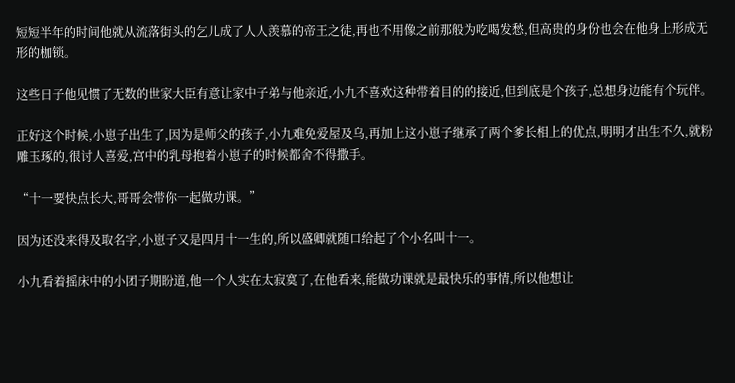短短半年的时间他就从流落街头的乞儿成了人人羡慕的帝王之徒,再也不用像之前那般为吃喝发愁,但高贵的身份也会在他身上形成无形的枷锁。

这些日子他见惯了无数的世家大臣有意让家中子弟与他亲近,小九不喜欢这种带着目的的接近,但到底是个孩子,总想身边能有个玩伴。

正好这个时候,小崽子出生了,因为是师父的孩子,小九难免爱屋及乌,再加上这小崽子继承了两个爹长相上的优点,明明才出生不久,就粉雕玉琢的,很讨人喜爱,宫中的乳母抱着小崽子的时候都舍不得撒手。

“十一要快点长大,哥哥会带你一起做功课。”

因为还没来得及取名字,小崽子又是四月十一生的,所以盛卿就随口给起了个小名叫十一。

小九看着摇床中的小团子期盼道,他一个人实在太寂寞了,在他看来,能做功课就是最快乐的事情,所以他想让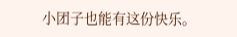小团子也能有这份快乐。